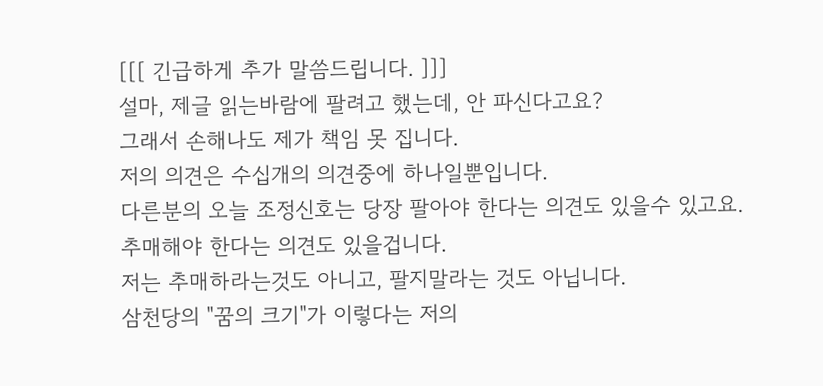[[[ 긴급하게 추가 말씀드립니다. ]]]
설마, 제글 읽는바람에 팔려고 했는데, 안 파신다고요?
그래서 손해나도 제가 책임 못 집니다.
저의 의견은 수십개의 의견중에 하나일뿐입니다.
다른분의 오늘 조정신호는 당장 팔아야 한다는 의견도 있을수 있고요.
추매해야 한다는 의견도 있을겁니다.
저는 추매하라는것도 아니고, 팔지말라는 것도 아닙니다.
삼천당의 "꿈의 크기"가 이렇다는 저의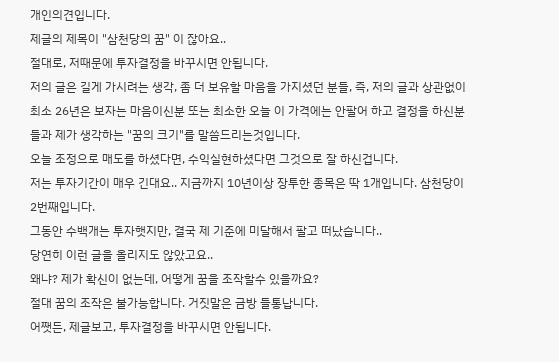개인의견입니다.
제글의 제목이 "삼천당의 꿈" 이 잖아요..
절대로, 저때문에 투자결정을 바꾸시면 안됩니다.
저의 글은 길게 가시려는 생각, 좀 더 보유할 마음을 가지셨던 분들, 즉, 저의 글과 상관없이 최소 26년은 보자는 마음이신분 또는 최소한 오늘 이 가격에는 안팔어 하고 결정을 하신분들과 제가 생각하는 "꿈의 크기"를 말씀드리는것입니다.
오늘 조정으로 매도를 하셨다면, 수익실현하셨다면 그것으로 잘 하신겁니다.
저는 투자기간이 매우 긴대요.. 지금까지 10년이상 장투한 종목은 딱 1개입니다. 삼천당이 2번째입니다.
그동안 수백개는 투자햇지만, 결국 제 기준에 미달해서 팔고 떠났습니다..
당연히 이런 글을 올리지도 않았고요..
왜냐? 제가 확신이 없는데, 어떻게 꿈을 조작할수 있을까요?
절대 꿈의 조작은 불가능합니다. 거짓말은 금방 들통납니다.
어쨋든, 제글보고, 투자결정을 바꾸시면 안됩니다.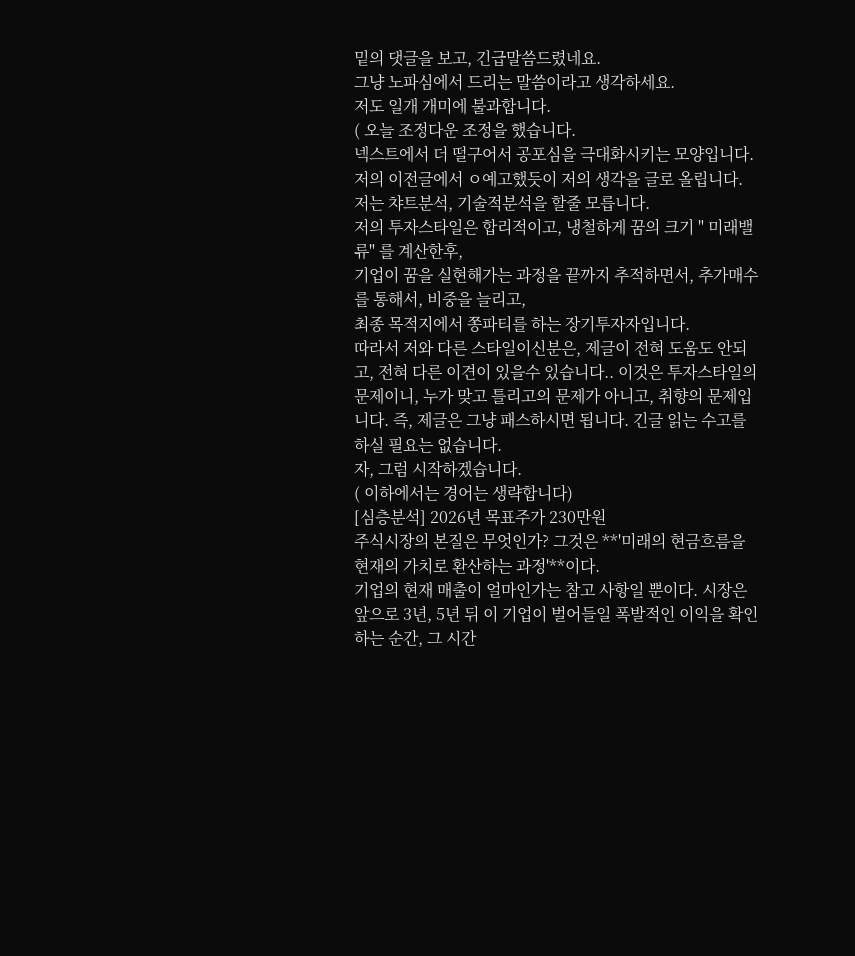밑의 댓글을 보고, 긴급말씀드렸네요.
그냥 노파심에서 드리는 말씀이라고 생각하세요.
저도 일개 개미에 불과합니다.
( 오늘 조정다운 조정을 했습니다.
넥스트에서 더 떨구어서 공포심을 극대화시키는 모양입니다.
저의 이전글에서 ㅇ예고했듯이 저의 생각을 글로 올립니다.
저는 챠트분석, 기술적분석을 할줄 모릅니다.
저의 투자스타일은 합리적이고, 냉철하게 꿈의 크기 " 미래밸류" 를 계산한후,
기업이 꿈을 실현해가는 과정을 끝까지 추적하면서, 추가매수를 통해서, 비중을 늘리고,
최종 목적지에서 쫑파티를 하는 장기투자자입니다.
따라서 저와 다른 스타일이신분은, 제글이 전혀 도움도 안되고, 전혀 다른 이견이 있을수 있습니다.. 이것은 투자스타일의 문제이니, 누가 맞고 틀리고의 문제가 아니고, 취향의 문제입니다. 즉, 제글은 그냥 패스하시면 됩니다. 긴글 읽는 수고를 하실 필요는 없습니다.
자, 그럼 시작하겠습니다.
( 이하에서는 경어는 생략합니다)
[심층분석] 2026년 목표주가 230만원
주식시장의 본질은 무엇인가? 그것은 **'미래의 현금흐름을 현재의 가치로 환산하는 과정'**이다.
기업의 현재 매출이 얼마인가는 참고 사항일 뿐이다. 시장은 앞으로 3년, 5년 뒤 이 기업이 벌어들일 폭발적인 이익을 확인하는 순간, 그 시간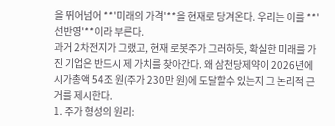을 뛰어넘어 **'미래의 가격'**을 현재로 당겨온다. 우리는 이를 **'선반영'**이라 부른다.
과거 2차전지가 그랬고, 현재 로봇주가 그러하듯, 확실한 미래를 가진 기업은 반드시 제 가치를 찾아간다. 왜 삼천당제약이 2026년에 시가총액 54조 원(주가 230만 원)에 도달할수 있는지 그 논리적 근거를 제시한다.
1. 주가 형성의 원리: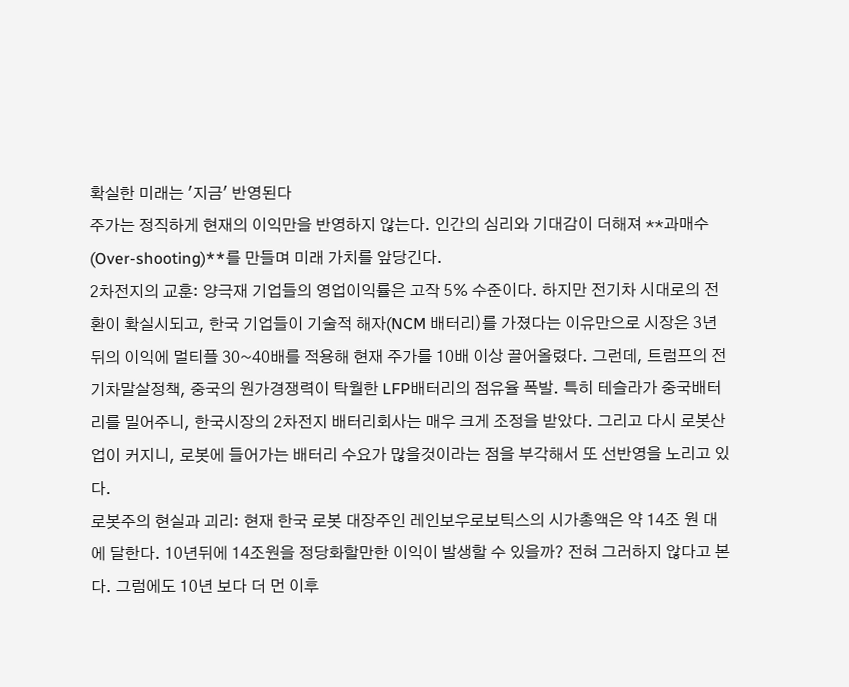확실한 미래는 '지금' 반영된다
주가는 정직하게 현재의 이익만을 반영하지 않는다. 인간의 심리와 기대감이 더해져 **과매수(Over-shooting)**를 만들며 미래 가치를 앞당긴다.
2차전지의 교훈: 양극재 기업들의 영업이익률은 고작 5% 수준이다. 하지만 전기차 시대로의 전환이 확실시되고, 한국 기업들이 기술적 해자(NCM 배터리)를 가졌다는 이유만으로 시장은 3년 뒤의 이익에 멀티플 30~40배를 적용해 현재 주가를 10배 이상 끌어올렸다. 그런데, 트럼프의 전기차말살정책, 중국의 원가경쟁력이 탁월한 LFP배터리의 점유율 폭발. 특히 테슬라가 중국배터리를 밀어주니, 한국시장의 2차전지 배터리회사는 매우 크게 조정을 받았다. 그리고 다시 로봇산업이 커지니, 로봇에 들어가는 배터리 수요가 많을것이라는 점을 부각해서 또 선반영을 노리고 있다.
로봇주의 현실과 괴리: 현재 한국 로봇 대장주인 레인보우로보틱스의 시가총액은 약 14조 원 대에 달한다. 10년뒤에 14조원을 정당화할만한 이익이 발생할 수 있을까? 전혀 그러하지 않다고 본다. 그럼에도 10년 보다 더 먼 이후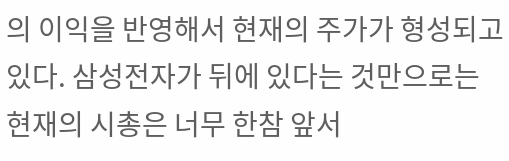의 이익을 반영해서 현재의 주가가 형성되고 있다. 삼성전자가 뒤에 있다는 것만으로는 현재의 시총은 너무 한참 앞서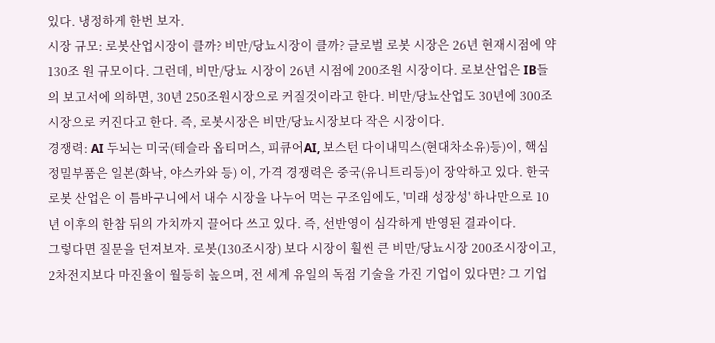있다. 냉정하게 한번 보자.
시장 규모: 로봇산업시장이 클까? 비만/당뇨시장이 클까? 글로벌 로봇 시장은 26년 현재시점에 약 130조 원 규모이다. 그런데, 비만/당뇨 시장이 26년 시점에 200조원 시장이다. 로보산업은 IB들의 보고서에 의하면, 30년 250조원시장으로 커질것이라고 한다. 비만/당뇨산업도 30년에 300조시장으로 커진다고 한다. 즉, 로봇시장은 비만/당뇨시장보다 작은 시장이다.
경쟁력: AI 두뇌는 미국(테슬라 옵티머스, 피큐어AI, 보스턴 다이내믹스(현대차소유)등)이, 핵심 정밀부품은 일본(화낙, 야스카와 등) 이, 가격 경쟁력은 중국(유니트리등)이 장악하고 있다. 한국 로봇 산업은 이 틈바구니에서 내수 시장을 나누어 먹는 구조임에도, '미래 성장성' 하나만으로 10년 이후의 한참 뒤의 가치까지 끌어다 쓰고 있다. 즉, 선반영이 심각하게 반영된 결과이다.
그렇다면 질문을 던져보자. 로봇(130조시장) 보다 시장이 훨씬 큰 비만/당뇨시장 200조시장이고, 2차전지보다 마진율이 월등히 높으며, 전 세계 유일의 독점 기술을 가진 기업이 있다면? 그 기업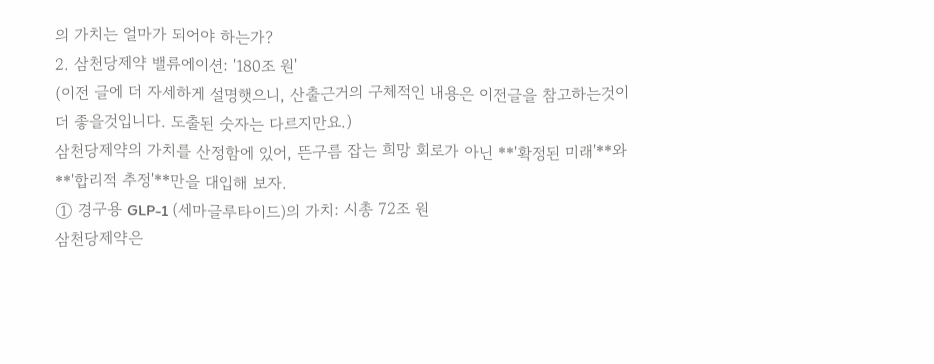의 가치는 얼마가 되어야 하는가?
2. 삼천당제약 밸류에이션: '180조 원'
(이전 글에 더 자세하게 설명햇으니, 산출근거의 구체적인 내용은 이전글을 참고하는것이 더 좋을것입니다. 도출된 숫자는 다르지만요.)
삼천당제약의 가치를 산정함에 있어, 뜬구름 잡는 희망 회로가 아닌 **'확정된 미래'**와 **'합리적 추정'**만을 대입해 보자.
① 경구용 GLP-1 (세마글루타이드)의 가치: 시총 72조 원
삼천당제약은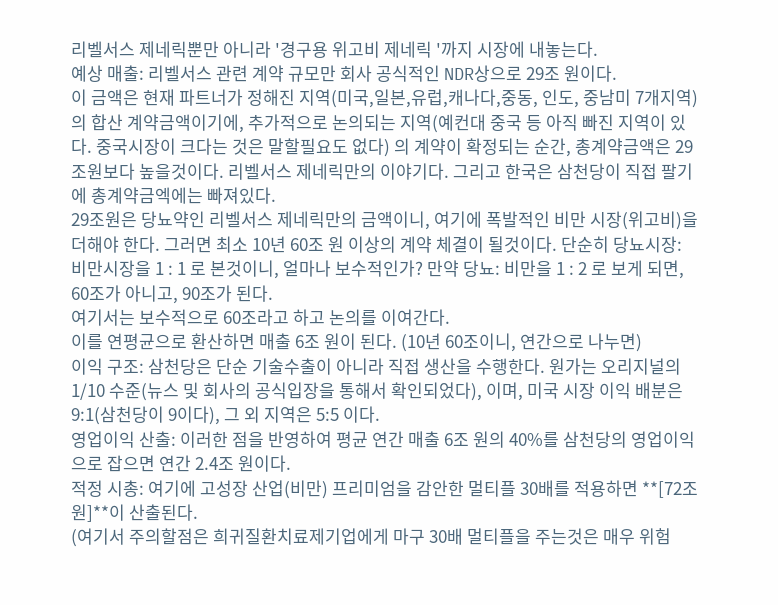리벨서스 제네릭뿐만 아니라 '경구용 위고비 제네릭 '까지 시장에 내놓는다.
예상 매출: 리벨서스 관련 계약 규모만 회사 공식적인 NDR상으로 29조 원이다.
이 금액은 현재 파트너가 정해진 지역(미국,일본,유럽,캐나다,중동, 인도, 중남미 7개지역)의 합산 계약금액이기에, 추가적으로 논의되는 지역(예컨대 중국 등 아직 빠진 지역이 있다. 중국시장이 크다는 것은 말할필요도 없다) 의 계약이 확정되는 순간, 총계약금액은 29조원보다 높을것이다. 리벨서스 제네릭만의 이야기다. 그리고 한국은 삼천당이 직접 팔기에 총계약금엑에는 빠져있다.
29조원은 당뇨약인 리벨서스 제네릭만의 금액이니, 여기에 폭발적인 비만 시장(위고비)을 더해야 한다. 그러면 최소 10년 60조 원 이상의 계약 체결이 될것이다. 단순히 당뇨시장: 비만시장을 1 : 1 로 본것이니, 얼마나 보수적인가? 만약 당뇨: 비만을 1 : 2 로 보게 되면, 60조가 아니고, 90조가 된다.
여기서는 보수적으로 60조라고 하고 논의를 이여간다.
이를 연평균으로 환산하면 매출 6조 원이 된다. (10년 60조이니, 연간으로 나누면)
이익 구조: 삼천당은 단순 기술수출이 아니라 직접 생산을 수행한다. 원가는 오리지널의 1/10 수준(뉴스 및 회사의 공식입장을 통해서 확인되었다), 이며, 미국 시장 이익 배분은 9:1(삼천당이 9이다), 그 외 지역은 5:5 이다.
영업이익 산출: 이러한 점을 반영하여 평균 연간 매출 6조 원의 40%를 삼천당의 영업이익으로 잡으면 연간 2.4조 원이다.
적정 시총: 여기에 고성장 산업(비만) 프리미엄을 감안한 멀티플 30배를 적용하면 **[72조 원]**이 산출된다.
(여기서 주의할점은 희귀질환치료제기업에게 마구 30배 멀티플을 주는것은 매우 위험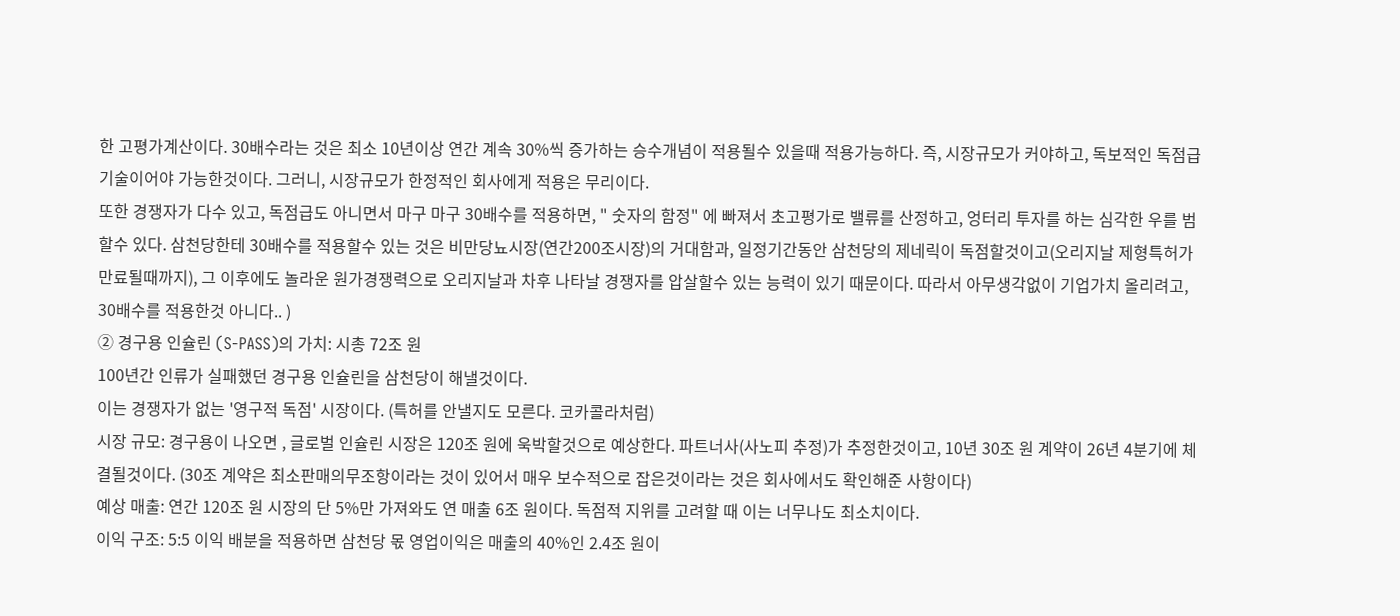한 고평가계산이다. 30배수라는 것은 최소 10년이상 연간 계속 30%씩 증가하는 승수개념이 적용될수 있을때 적용가능하다. 즉, 시장규모가 커야하고, 독보적인 독점급 기술이어야 가능한것이다. 그러니, 시장규모가 한정적인 회사에게 적용은 무리이다.
또한 경쟁자가 다수 있고, 독점급도 아니면서 마구 마구 30배수를 적용하면, " 숫자의 함정" 에 빠져서 초고평가로 밸류를 산정하고, 엉터리 투자를 하는 심각한 우를 범할수 있다. 삼천당한테 30배수를 적용할수 있는 것은 비만당뇨시장(연간200조시장)의 거대함과, 일정기간동안 삼천당의 제네릭이 독점할것이고(오리지날 제형특허가 만료될때까지), 그 이후에도 놀라운 원가경쟁력으로 오리지날과 차후 나타날 경쟁자를 압살할수 있는 능력이 있기 때문이다. 따라서 아무생각없이 기업가치 올리려고, 30배수를 적용한것 아니다.. )
② 경구용 인슐린 (S-PASS)의 가치: 시총 72조 원
100년간 인류가 실패했던 경구용 인슐린을 삼천당이 해낼것이다.
이는 경쟁자가 없는 '영구적 독점' 시장이다. (특허를 안낼지도 모른다. 코카콜라처럼)
시장 규모: 경구용이 나오면 , 글로벌 인슐린 시장은 120조 원에 욱박할것으로 예상한다. 파트너사(사노피 추정)가 추정한것이고, 10년 30조 원 계약이 26년 4분기에 체결될것이다. (30조 계약은 최소판매의무조항이라는 것이 있어서 매우 보수적으로 잡은것이라는 것은 회사에서도 확인해준 사항이다)
예상 매출: 연간 120조 원 시장의 단 5%만 가져와도 연 매출 6조 원이다. 독점적 지위를 고려할 때 이는 너무나도 최소치이다.
이익 구조: 5:5 이익 배분을 적용하면 삼천당 몫 영업이익은 매출의 40%인 2.4조 원이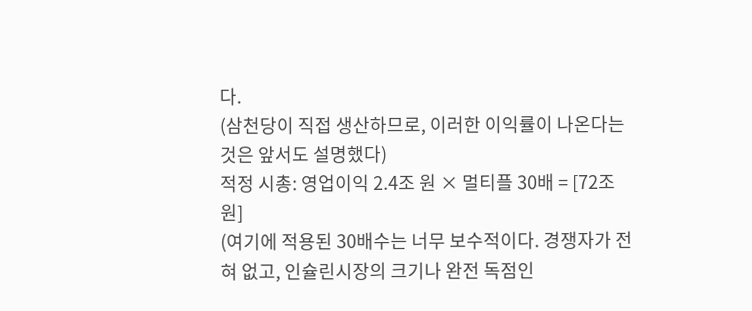다.
(삼천당이 직접 생산하므로, 이러한 이익률이 나온다는 것은 앞서도 설명했다)
적정 시총: 영업이익 2.4조 원 × 멀티플 30배 = [72조 원]
(여기에 적용된 30배수는 너무 보수적이다. 경쟁자가 전혀 없고, 인슐린시장의 크기나 완전 독점인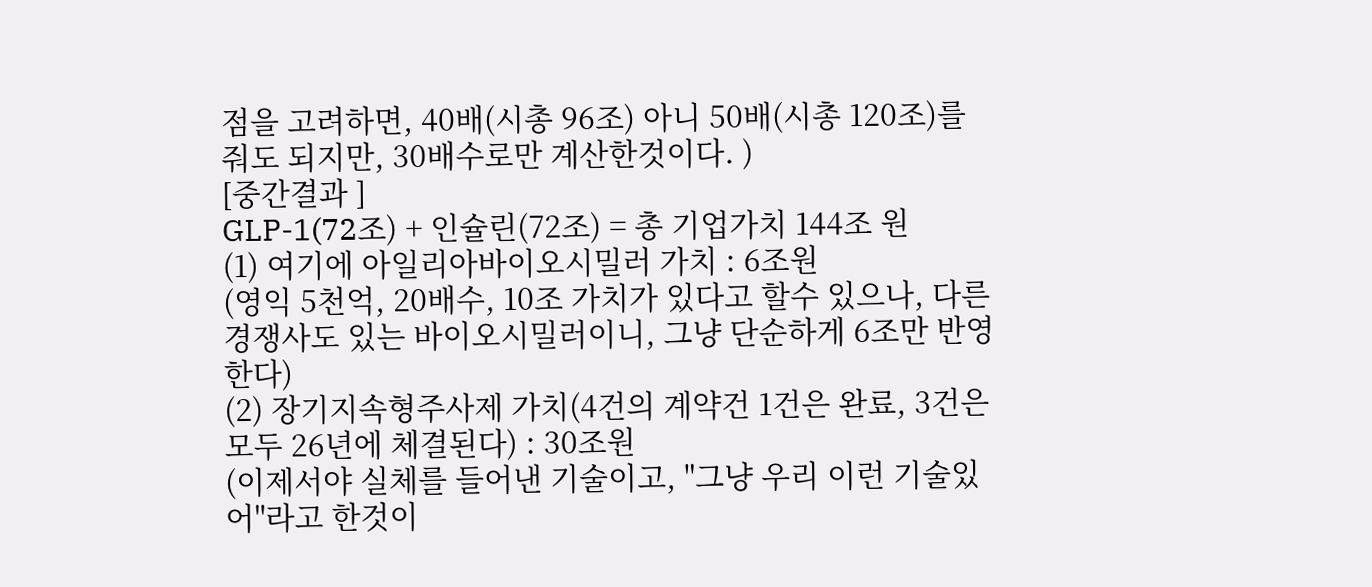점을 고려하면, 40배(시총 96조) 아니 50배(시총 120조)를 줘도 되지만, 30배수로만 계산한것이다. )
[중간결과 ]
GLP-1(72조) + 인슐린(72조) = 총 기업가치 144조 원
(1) 여기에 아일리아바이오시밀러 가치 : 6조원
(영익 5천억, 20배수, 10조 가치가 있다고 할수 있으나, 다른경쟁사도 있는 바이오시밀러이니, 그냥 단순하게 6조만 반영한다)
(2) 장기지속형주사제 가치(4건의 계약건 1건은 완료, 3건은 모두 26년에 체결된다) : 30조원
(이제서야 실체를 들어낸 기술이고, "그냥 우리 이런 기술있어"라고 한것이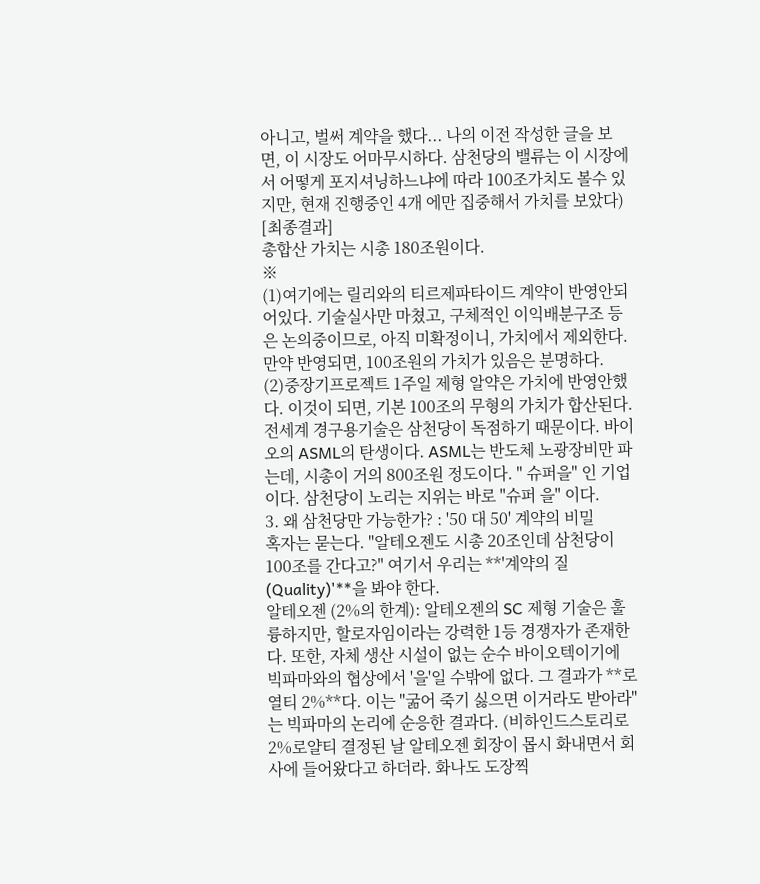아니고, 벌써 계약을 했다... 나의 이전 작성한 글을 보면, 이 시장도 어마무시하다. 삼천당의 밸류는 이 시장에서 어떻게 포지셔닝하느냐에 따라 100조가치도 볼수 있지만, 현재 진행중인 4개 에만 집중해서 가치를 보았다)
[최종결과]
총합산 가치는 시총 180조원이다.
※
(1)여기에는 릴리와의 티르제파타이드 계약이 반영안되어있다. 기술실사만 마쳤고, 구체적인 이익배분구조 등은 논의중이므로, 아직 미확정이니, 가치에서 제외한다. 만약 반영되면, 100조원의 가치가 있음은 분명하다.
(2)중장기프로젝트 1주일 제형 알약은 가치에 반영안했다. 이것이 되면, 기본 100조의 무형의 가치가 합산된다. 전세계 경구용기술은 삼천당이 독점하기 때문이다. 바이오의 ASML의 탄생이다. ASML는 반도체 노광장비만 파는데, 시총이 거의 800조원 정도이다. " 슈퍼을" 인 기업이다. 삼천당이 노리는 지위는 바로 "슈퍼 을" 이다.
3. 왜 삼천당만 가능한가? : '50 대 50' 계약의 비밀
혹자는 묻는다. "알테오젠도 시총 20조인데 삼천당이 100조를 간다고?" 여기서 우리는 **'계약의 질(Quality)'**을 봐야 한다.
알테오젠 (2%의 한계): 알테오젠의 SC 제형 기술은 훌륭하지만, 할로자임이라는 강력한 1등 경쟁자가 존재한다. 또한, 자체 생산 시설이 없는 순수 바이오텍이기에 빅파마와의 협상에서 '을'일 수밖에 없다. 그 결과가 **로열티 2%**다. 이는 "굶어 죽기 싫으면 이거라도 받아라"는 빅파마의 논리에 순응한 결과다. (비하인드스토리로 2%로얄티 결정된 날 알테오젠 회장이 몹시 화내면서 회사에 들어왔다고 하더라. 화나도 도장찍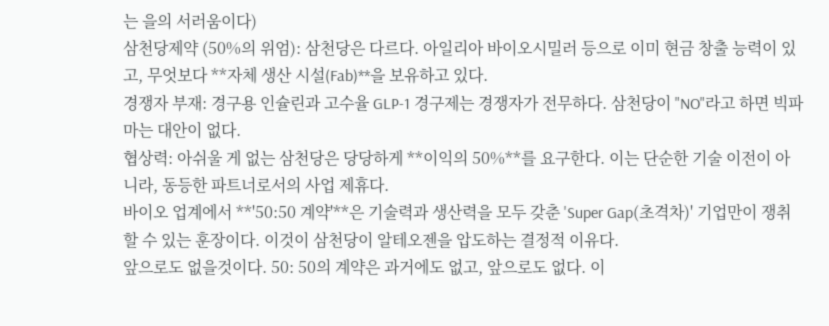는 을의 서러움이다)
삼천당제약 (50%의 위엄): 삼천당은 다르다. 아일리아 바이오시밀러 등으로 이미 현금 창출 능력이 있고, 무엇보다 **자체 생산 시설(Fab)**을 보유하고 있다.
경쟁자 부재: 경구용 인슐린과 고수율 GLP-1 경구제는 경쟁자가 전무하다. 삼천당이 "NO"라고 하면 빅파마는 대안이 없다.
협상력: 아쉬울 게 없는 삼천당은 당당하게 **이익의 50%**를 요구한다. 이는 단순한 기술 이전이 아니라, 동등한 파트너로서의 사업 제휴다.
바이오 업계에서 **'50:50 계약'**은 기술력과 생산력을 모두 갖춘 'Super Gap(초격차)' 기업만이 쟁취할 수 있는 훈장이다. 이것이 삼천당이 알테오젠을 압도하는 결정적 이유다.
앞으로도 없을것이다. 50: 50의 계약은 과거에도 없고, 앞으로도 없다. 이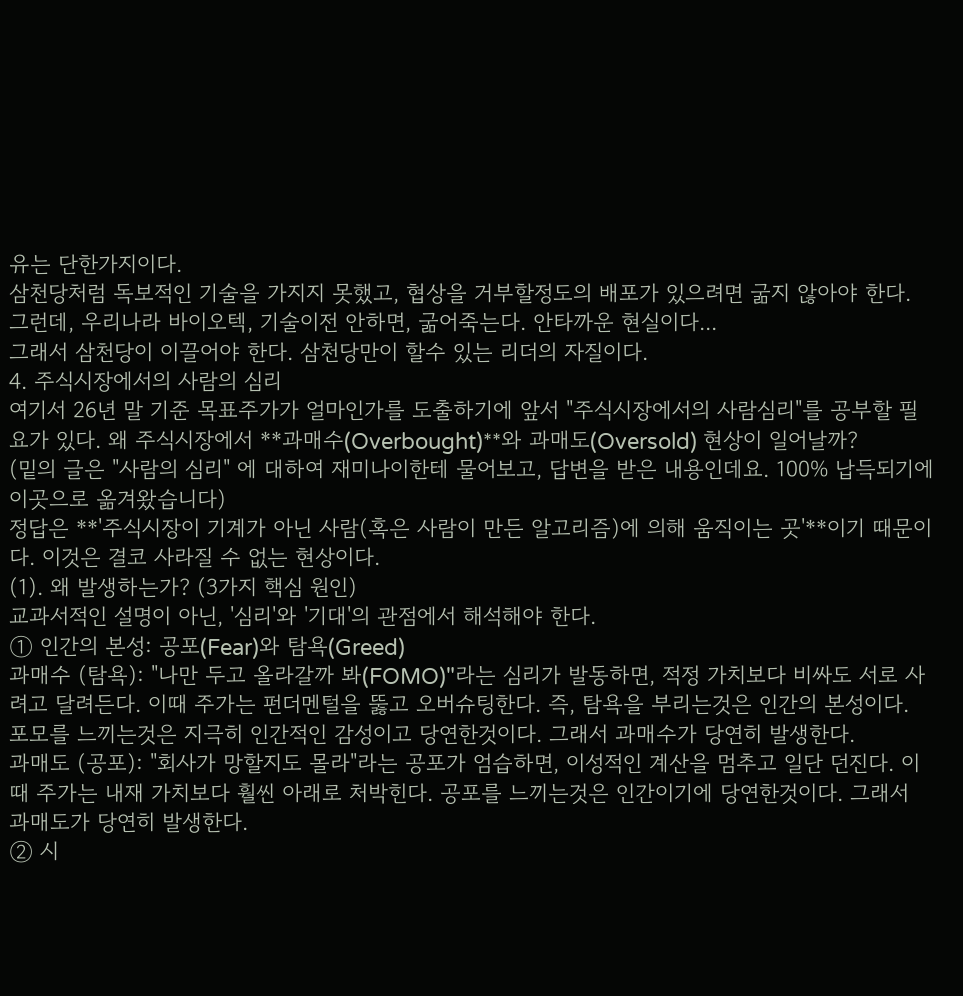유는 단한가지이다.
삼천당처럼 독보적인 기술을 가지지 못했고, 협상을 거부할정도의 배포가 있으려면 굶지 않아야 한다. 그런데, 우리나라 바이오텍, 기술이전 안하면, 굶어죽는다. 안타까운 현실이다...
그래서 삼천당이 이끌어야 한다. 삼천당만이 할수 있는 리더의 자질이다.
4. 주식시장에서의 사람의 심리
여기서 26년 말 기준 목표주가가 얼마인가를 도출하기에 앞서 "주식시장에서의 사람심리"를 공부할 필요가 있다. 왜 주식시장에서 **과매수(Overbought)**와 과매도(Oversold) 현상이 일어날까?
(밑의 글은 "사람의 심리" 에 대하여 재미나이한테 물어보고, 답변을 받은 내용인데요. 100% 납득되기에 이곳으로 옮겨왔습니다)
정답은 **'주식시장이 기계가 아닌 사람(혹은 사람이 만든 알고리즘)에 의해 움직이는 곳'**이기 때문이다. 이것은 결코 사라질 수 없는 현상이다.
(1). 왜 발생하는가? (3가지 핵심 원인)
교과서적인 설명이 아닌, '심리'와 '기대'의 관점에서 해석해야 한다.
① 인간의 본성: 공포(Fear)와 탐욕(Greed)
과매수 (탐욕): "나만 두고 올라갈까 봐(FOMO)"라는 심리가 발동하면, 적정 가치보다 비싸도 서로 사려고 달려든다. 이때 주가는 펀더멘털을 뚫고 오버슈팅한다. 즉, 탐욕을 부리는것은 인간의 본성이다. 포모를 느끼는것은 지극히 인간적인 감성이고 당연한것이다. 그래서 과매수가 당연히 발생한다.
과매도 (공포): "회사가 망할지도 몰라"라는 공포가 엄습하면, 이성적인 계산을 멈추고 일단 던진다. 이때 주가는 내재 가치보다 훨씬 아래로 처박힌다. 공포를 느끼는것은 인간이기에 당연한것이다. 그래서 과매도가 당연히 발생한다.
② 시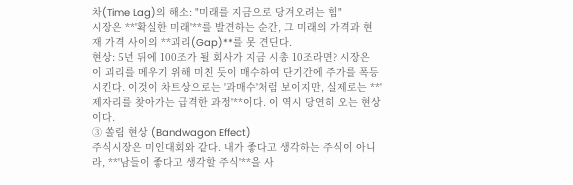차(Time Lag)의 해소: "미래를 지금으로 당겨오려는 힘"
시장은 **'확실한 미래'**를 발견하는 순간, 그 미래의 가격과 현재 가격 사이의 **괴리(Gap)**를 못 견딘다.
현상: 5년 뒤에 100조가 될 회사가 지금 시총 10조라면? 시장은 이 괴리를 메우기 위해 미친 듯이 매수하여 단기간에 주가를 폭등시킨다. 이것이 차트상으로는 '과매수'처럼 보이지만, 실제로는 **'제자리를 찾아가는 급격한 과정'**이다. 이 역시 당연히 오는 현상이다.
③ 쏠림 현상 (Bandwagon Effect)
주식시장은 미인대회와 같다. 내가 좋다고 생각하는 주식이 아니라, **'남들이 좋다고 생각할 주식'**을 사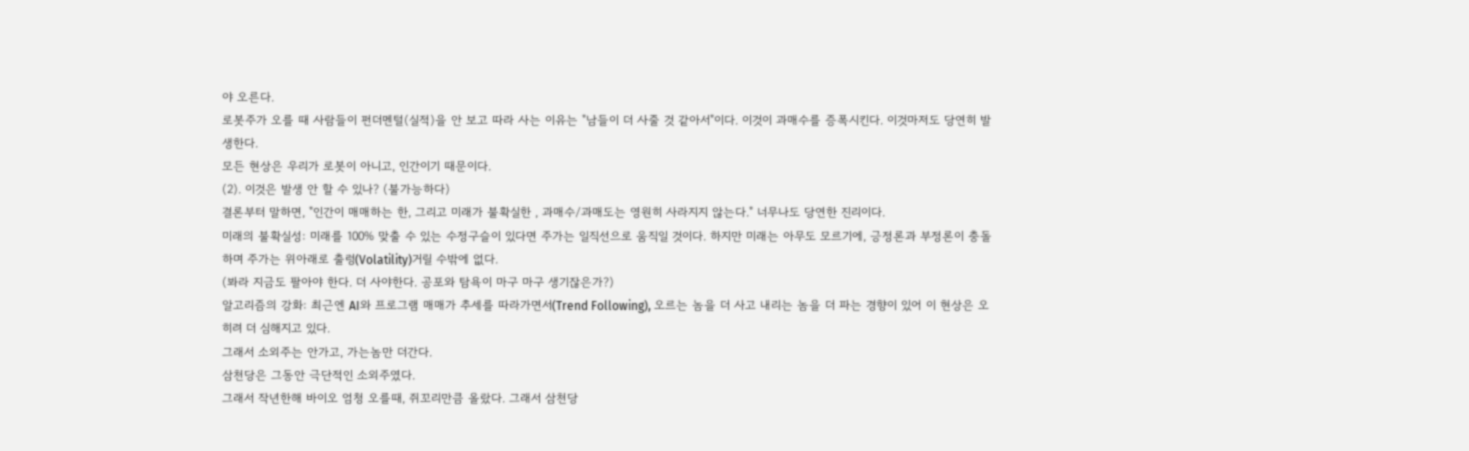야 오른다.
로봇주가 오를 때 사람들이 펀더멘털(실적)을 안 보고 따라 사는 이유는 "남들이 더 사줄 것 같아서"이다. 이것이 과매수를 증폭시킨다. 이것마저도 당연히 발생한다.
모든 현상은 우리가 로봇이 아니고, 인간이기 때문이다.
(2). 이것은 발생 안 할 수 있나? (불가능하다)
결론부터 말하면, "인간이 매매하는 한, 그리고 미래가 불확실한 , 과매수/과매도는 영원히 사라지지 않는다." 너무나도 당연한 진리이다.
미래의 불확실성: 미래를 100% 맞출 수 있는 수정구슬이 있다면 주가는 일직선으로 움직일 것이다. 하지만 미래는 아무도 모르기에, 긍정론과 부정론이 충돌하며 주가는 위아래로 출렁(Volatility)거릴 수밖에 없다.
(봐라 지금도 팔아야 한다. 더 사야한다. 공포와 탐욕이 마구 마구 생기잖은가?)
알고리즘의 강화: 최근엔 AI와 프로그램 매매가 추세를 따라가면서(Trend Following), 오르는 놈을 더 사고 내리는 놈을 더 파는 경향이 있어 이 현상은 오히려 더 심해지고 있다.
그래서 소외주는 안가고, 가는놈만 더간다.
삼천당은 그동안 극단적인 소외주였다.
그래서 작년한해 바이오 엄청 오를때, 쥐꼬리만큼 올랐다. 그래서 삼천당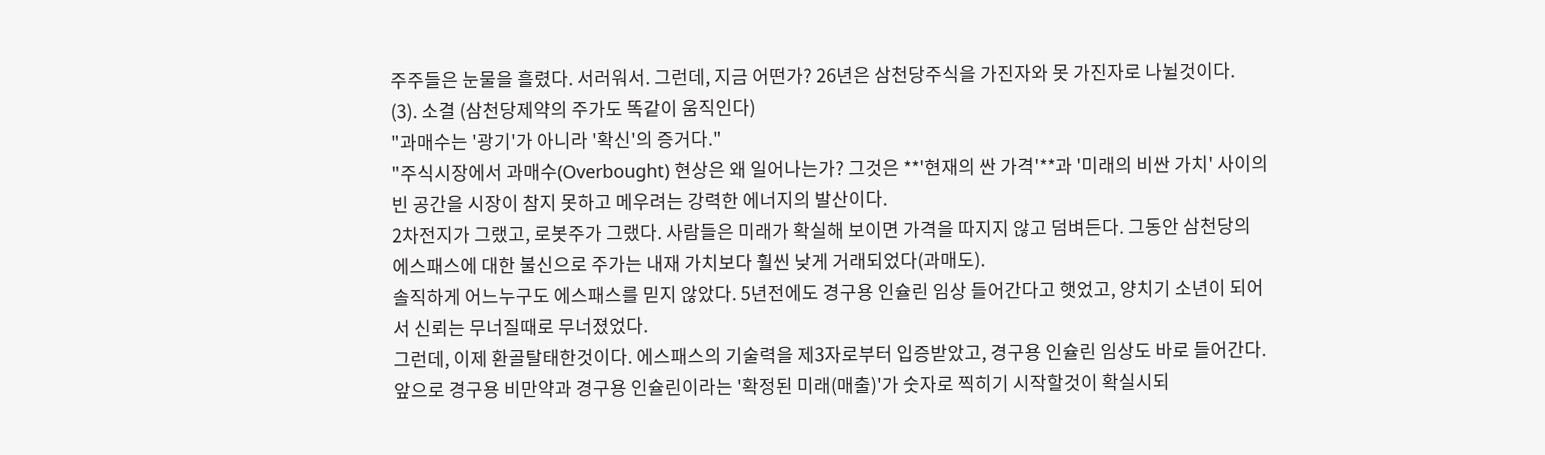주주들은 눈물을 흘렸다. 서러워서. 그런데, 지금 어떤가? 26년은 삼천당주식을 가진자와 못 가진자로 나뉠것이다.
(3). 소결 (삼천당제약의 주가도 똑같이 움직인다)
"과매수는 '광기'가 아니라 '확신'의 증거다."
"주식시장에서 과매수(Overbought) 현상은 왜 일어나는가? 그것은 **'현재의 싼 가격'**과 '미래의 비싼 가치' 사이의 빈 공간을 시장이 참지 못하고 메우려는 강력한 에너지의 발산이다.
2차전지가 그랬고, 로봇주가 그랬다. 사람들은 미래가 확실해 보이면 가격을 따지지 않고 덤벼든다. 그동안 삼천당의 에스패스에 대한 불신으로 주가는 내재 가치보다 훨씬 낮게 거래되었다(과매도).
솔직하게 어느누구도 에스패스를 믿지 않았다. 5년전에도 경구용 인슐린 임상 들어간다고 햇었고, 양치기 소년이 되어서 신뢰는 무너질때로 무너졌었다.
그런데, 이제 환골탈태한것이다. 에스패스의 기술력을 제3자로부터 입증받았고, 경구용 인슐린 임상도 바로 들어간다.
앞으로 경구용 비만약과 경구용 인슐린이라는 '확정된 미래(매출)'가 숫자로 찍히기 시작할것이 확실시되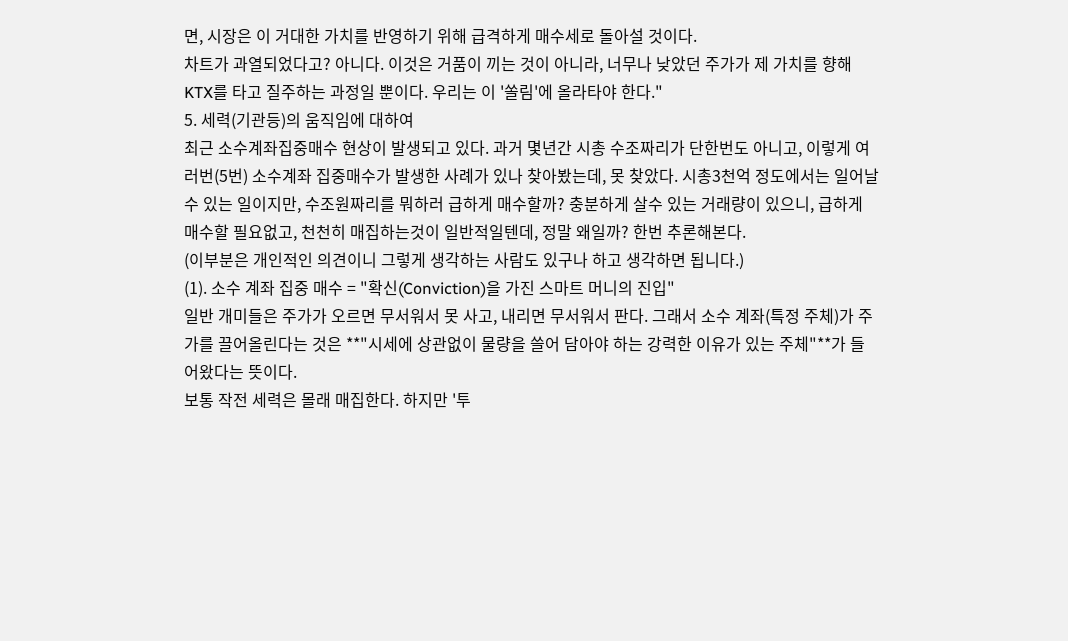면, 시장은 이 거대한 가치를 반영하기 위해 급격하게 매수세로 돌아설 것이다.
차트가 과열되었다고? 아니다. 이것은 거품이 끼는 것이 아니라, 너무나 낮았던 주가가 제 가치를 향해 KTX를 타고 질주하는 과정일 뿐이다. 우리는 이 '쏠림'에 올라타야 한다."
5. 세력(기관등)의 움직임에 대하여
최근 소수계좌집중매수 현상이 발생되고 있다. 과거 몇년간 시총 수조짜리가 단한번도 아니고, 이렇게 여러번(5번) 소수계좌 집중매수가 발생한 사례가 있나 찾아봤는데, 못 찾았다. 시총3천억 정도에서는 일어날수 있는 일이지만, 수조원짜리를 뭐하러 급하게 매수할까? 충분하게 살수 있는 거래량이 있으니, 급하게 매수할 필요없고, 천천히 매집하는것이 일반적일텐데, 정말 왜일까? 한번 추론해본다.
(이부분은 개인적인 의견이니 그렇게 생각하는 사람도 있구나 하고 생각하면 됩니다.)
(1). 소수 계좌 집중 매수 = "확신(Conviction)을 가진 스마트 머니의 진입"
일반 개미들은 주가가 오르면 무서워서 못 사고, 내리면 무서워서 판다. 그래서 소수 계좌(특정 주체)가 주가를 끌어올린다는 것은 **"시세에 상관없이 물량을 쓸어 담아야 하는 강력한 이유가 있는 주체"**가 들어왔다는 뜻이다.
보통 작전 세력은 몰래 매집한다. 하지만 '투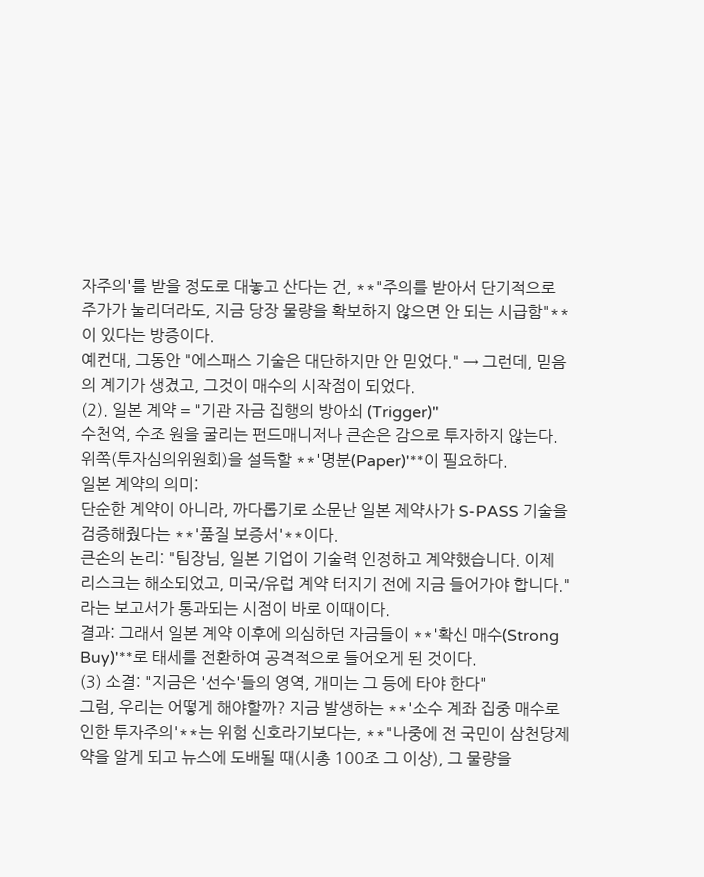자주의'를 받을 정도로 대놓고 산다는 건, **"주의를 받아서 단기적으로 주가가 눌리더라도, 지금 당장 물량을 확보하지 않으면 안 되는 시급함"**이 있다는 방증이다.
예컨대, 그동안 "에스패스 기술은 대단하지만 안 믿었다." → 그런데, 믿음의 계기가 생겼고, 그것이 매수의 시작점이 되었다.
(2). 일본 계약 = "기관 자금 집행의 방아쇠 (Trigger)"
수천억, 수조 원을 굴리는 펀드매니저나 큰손은 감으로 투자하지 않는다. 위쪽(투자심의위원회)을 설득할 **'명분(Paper)'**이 필요하다.
일본 계약의 의미:
단순한 계약이 아니라, 까다롭기로 소문난 일본 제약사가 S-PASS 기술을 검증해줬다는 **'품질 보증서'**이다.
큰손의 논리: "팀장님, 일본 기업이 기술력 인정하고 계약했습니다. 이제 리스크는 해소되었고, 미국/유럽 계약 터지기 전에 지금 들어가야 합니다."라는 보고서가 통과되는 시점이 바로 이때이다.
결과: 그래서 일본 계약 이후에 의심하던 자금들이 **'확신 매수(Strong Buy)'**로 태세를 전환하여 공격적으로 들어오게 된 것이다.
(3) 소결: "지금은 '선수'들의 영역, 개미는 그 등에 타야 한다"
그럼, 우리는 어떻게 해야할까? 지금 발생하는 **'소수 계좌 집중 매수로 인한 투자주의'**는 위험 신호라기보다는, **"나중에 전 국민이 삼천당제약을 알게 되고 뉴스에 도배될 때(시총 100조 그 이상), 그 물량을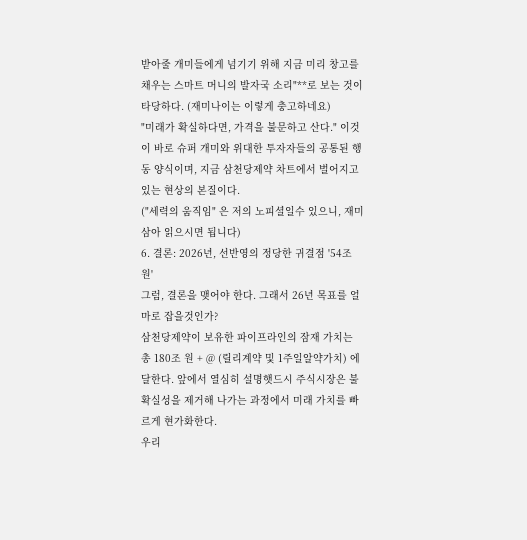받아줄 개미들에게 넘기기 위해 지금 미리 창고를 채우는 스마트 머니의 발자국 소리"**로 보는 것이 타당하다. (재미나이는 이렇게 충고하네요)
"미래가 확실하다면, 가격을 불문하고 산다." 이것이 바로 슈퍼 개미와 위대한 투자자들의 공통된 행동 양식이며, 지금 삼천당제약 차트에서 벌어지고 있는 현상의 본질이다.
("세력의 움직임" 은 저의 노피셜일수 있으니, 재미삼아 읽으시면 됩니다)
6. 결론: 2026년, 선반영의 정당한 귀결점 '54조 원'
그럼, 결론을 맺어야 한다. 그래서 26년 목표를 얼마로 잡을것인가?
삼천당제약이 보유한 파이프라인의 잠재 가치는 총 180조 원 + @ (릴리계약 및 1주일알약가치) 에 달한다. 앞에서 열심히 설명햇드시 주식시장은 불확실성을 제거해 나가는 과정에서 미래 가치를 빠르게 현가화한다.
우리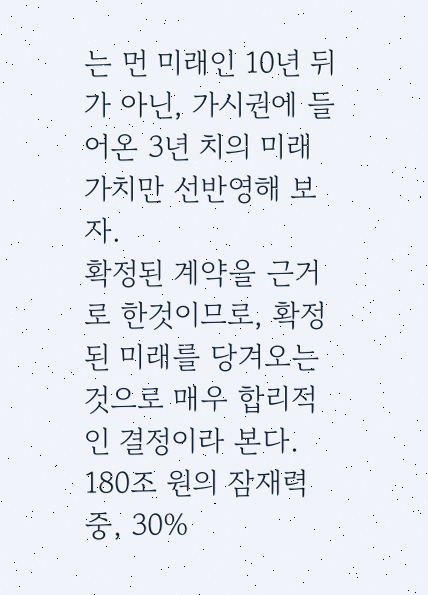는 먼 미래인 10년 뒤가 아닌, 가시권에 들어온 3년 치의 미래 가치만 선반영해 보자.
확정된 계약을 근거로 한것이므로, 확정된 미래를 당겨오는것으로 매우 합리적인 결정이라 본다.
180조 원의 잠재력 중, 30%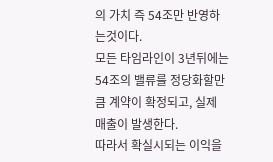의 가치 즉 54조만 반영하는것이다.
모든 타임라인이 3년뒤에는 54조의 밸류를 정당화할만큼 계약이 확정되고, 실제 매출이 발생한다.
따라서 확실시되는 이익을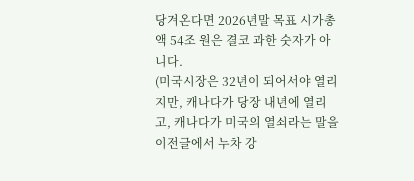당겨온다면 2026년말 목표 시가총액 54조 원은 결코 과한 숫자가 아니다.
(미국시장은 32년이 되어서야 열리지만, 캐나다가 당장 내년에 열리고, 캐나다가 미국의 열쇠라는 말을 이전글에서 누차 강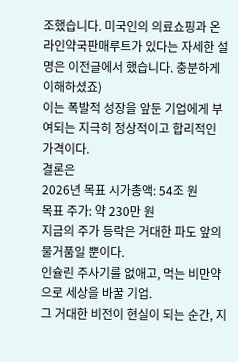조했습니다. 미국인의 의료쇼핑과 온라인약국판매루트가 있다는 자세한 설명은 이전글에서 했습니다. 충분하게 이해하셨죠)
이는 폭발적 성장을 앞둔 기업에게 부여되는 지극히 정상적이고 합리적인 가격이다.
결론은
2026년 목표 시가총액: 54조 원
목표 주가: 약 230만 원
지금의 주가 등락은 거대한 파도 앞의 물거품일 뿐이다.
인슐린 주사기를 없애고, 먹는 비만약으로 세상을 바꿀 기업.
그 거대한 비전이 현실이 되는 순간, 지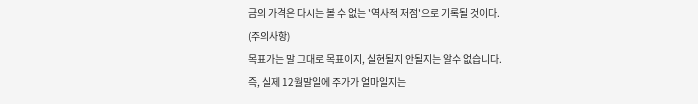금의 가격은 다시는 볼 수 없는 '역사적 저점'으로 기록될 것이다.
(주의사항)
목표가는 말 그대로 목표이지, 실현될지 안될지는 알수 없습니다.
즉, 실제 12월말일에 주가가 얼마일지는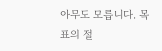아무도 모릅니다. 목표의 절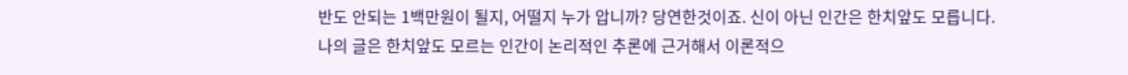반도 안되는 1백만원이 될지, 어떨지 누가 압니까? 당연한것이죠. 신이 아닌 인간은 한치앞도 모릅니다.
나의 글은 한치앞도 모르는 인간이 논리적인 추론에 근거해서 이론적으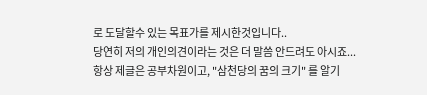로 도달할수 있는 목표가를 제시한것입니다..
당연히 저의 개인의견이라는 것은 더 말씀 안드려도 아시죠... 항상 제글은 공부차원이고, "삼천당의 꿈의 크기" 를 알기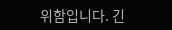위함입니다. 긴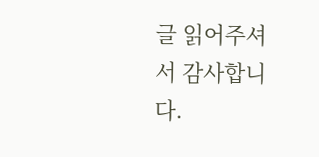글 읽어주셔서 감사합니다.